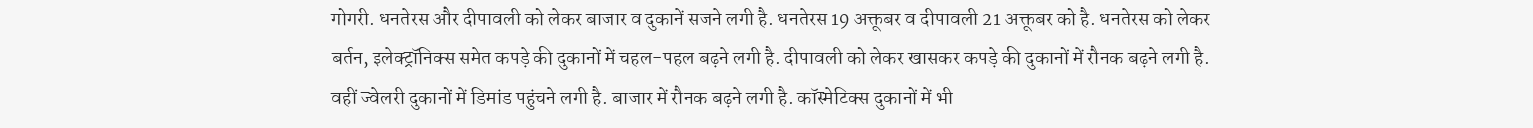गोगरी. धनतेरस और दीपावली को लेकर बाजार व दुकानें सजने लगी है. धनतेरस 19 अक्तूबर व दीपावली 21 अक्तूबर को है. धनतेरस को लेकर बर्तन, इलेक्ट्रॉनिक्स समेत कपड़े की दुकानों में चहल-पहल बढ़ने लगी है. दीपावली को लेकर खासकर कपड़े की दुकानों में रौनक बढ़ने लगी है. वहीं ज्वेलरी दुकानों में डिमांड पहुंचने लगी है. बाजार में रौनक बढ़ने लगी है. कॉस्मेटिक्स दुकानों में भी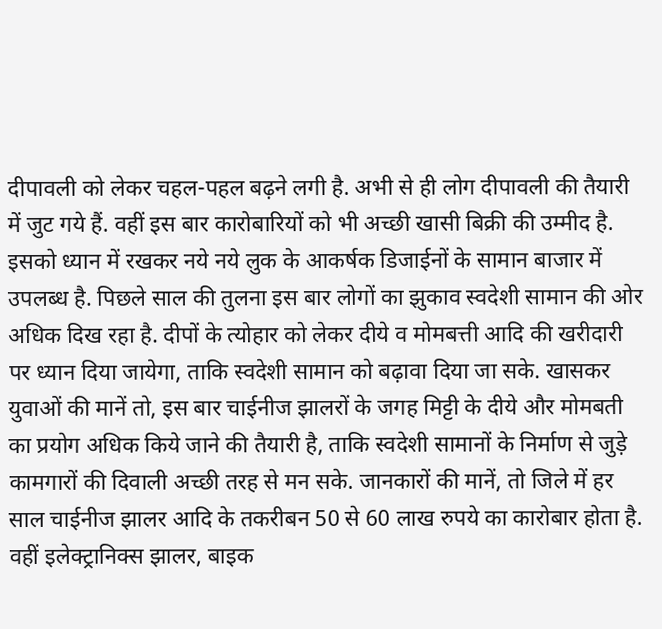दीपावली को लेकर चहल-पहल बढ़ने लगी है. अभी से ही लोग दीपावली की तैयारी में जुट गये हैं. वहीं इस बार कारोबारियों को भी अच्छी खासी बिक्री की उम्मीद है. इसको ध्यान में रखकर नये नये लुक के आकर्षक डिजाईनों के सामान बाजार में उपलब्ध है. पिछले साल की तुलना इस बार लोगों का झुकाव स्वदेशी सामान की ओर अधिक दिख रहा है. दीपों के त्योहार को लेकर दीये व मोमबत्ती आदि की खरीदारी पर ध्यान दिया जायेगा, ताकि स्वदेशी सामान को बढ़ावा दिया जा सके. खासकर युवाओं की मानें तो, इस बार चाईनीज झालरों के जगह मिट्टी के दीये और मोमबती का प्रयोग अधिक किये जाने की तैयारी है, ताकि स्वदेशी सामानों के निर्माण से जुड़े कामगारों की दिवाली अच्छी तरह से मन सके. जानकारों की मानें, तो जिले में हर साल चाईनीज झालर आदि के तकरीबन 50 से 60 लाख रुपये का कारोबार होता है. वहीं इलेक्ट्रानिक्स झालर, बाइक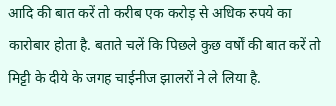आदि की बात करें तो करीब एक करोड़ से अधिक रुपये का कारोबार होता है. बताते चलें कि पिछले कुछ वर्षों की बात करें तो मिट्टी के दीये के जगह चाईनीज झालरों ने ले लिया है.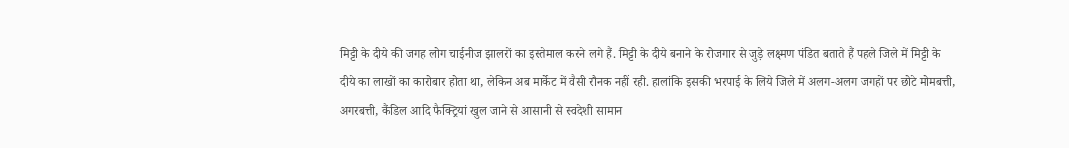मिट्टी के दीये की जगह लोग चाईनीज झालरों का इस्तेमाल करने लगे हैं. मिट्टी के दीये बनाने के रोजगार से जुड़े लक्ष्मण पंडित बताते हैं पहले जिले में मिट्टी के दीये का लाखों का कारोबार होता था, लेकिन अब मार्केट में वैसी रौनक नहीं रही. हालांकि इसकी भरपाई के लिये जिले में अलग-अलग जगहों पर छोटे मोमबत्ती, अगरबत्ती, कैंडिल आदि फैक्ट्रियां खुल जाने से आसानी से स्वदेशी सामान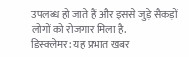उपलब्ध हो जाते हैं और इससे जुड़े सैकड़ों लोगों को रोजगार मिला है.
डिस्क्लेमर: यह प्रभात खबर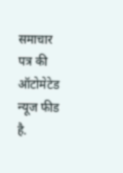समाचार पत्र की ऑटोमेटेड न्यूज फीड है.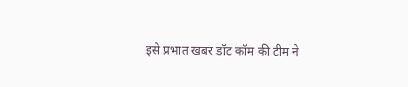इसे प्रभात खबर डॉट कॉम की टीम ने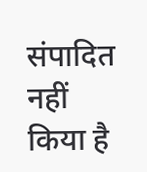संपादित नहीं किया है